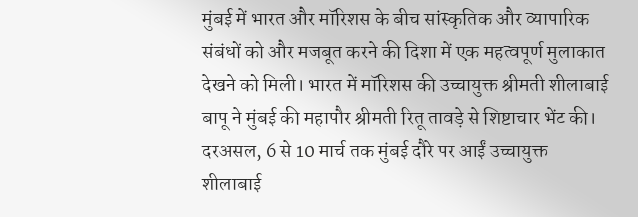मुंबई में भारत और मॉरिशस के बीच सांस्कृतिक और व्यापारिक संबंधों को और मजबूत करने की दिशा में एक महत्वपूर्ण मुलाकात देखने को मिली। भारत में मॉरिशस की उच्चायुक्त श्रीमती शीलाबाई बापू ने मुंबई की महापौर श्रीमती रितू तावड़े से शिष्टाचार भेंट की।
दरअसल, 6 से 10 मार्च तक मुंबई दौरे पर आईं उच्चायुक्त शीलाबाई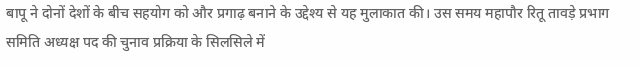बापू ने दोनों देशों के बीच सहयोग को और प्रगाढ़ बनाने के उद्देश्य से यह मुलाकात की। उस समय महापौर रितू तावड़े प्रभाग समिति अध्यक्ष पद की चुनाव प्रक्रिया के सिलसिले में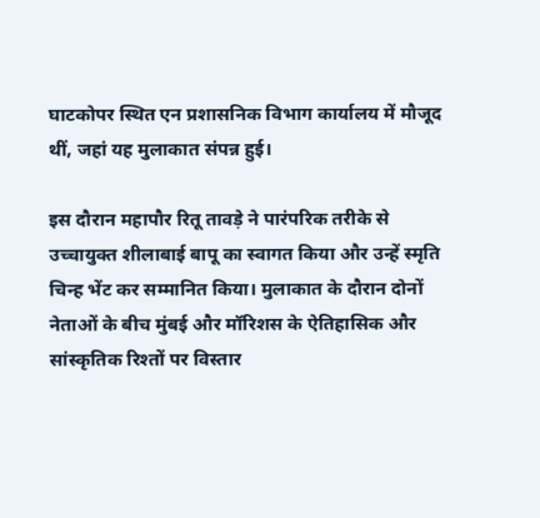घाटकोपर स्थित एन प्रशासनिक विभाग कार्यालय में मौजूद थीं, जहां यह मुलाकात संपन्न हुई।

इस दौरान महापौर रितू तावड़े ने पारंपरिक तरीके से उच्चायुक्त शीलाबाई बापू का स्वागत किया और उन्हें स्मृति चिन्ह भेंट कर सम्मानित किया। मुलाकात के दौरान दोनों नेताओं के बीच मुंबई और मॉरिशस के ऐतिहासिक और सांस्कृतिक रिश्तों पर विस्तार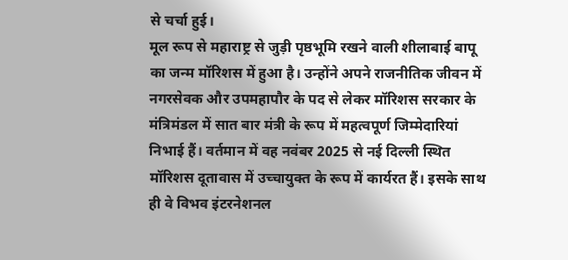से चर्चा हुई।
मूल रूप से महाराष्ट्र से जुड़ी पृष्ठभूमि रखने वाली शीलाबाई बापू का जन्म मॉरिशस में हुआ है। उन्होंने अपने राजनीतिक जीवन में नगरसेवक और उपमहापौर के पद से लेकर मॉरिशस सरकार के मंत्रिमंडल में सात बार मंत्री के रूप में महत्वपूर्ण जिम्मेदारियां निभाई हैं। वर्तमान में वह नवंबर 2025 से नई दिल्ली स्थित मॉरिशस दूतावास में उच्चायुक्त के रूप में कार्यरत हैं। इसके साथ ही वे विभव इंटरनेशनल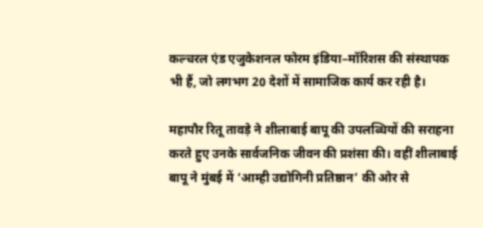कल्चरल एंड एजुकेशनल फोरम इंडिया–मॉरिशस की संस्थापक भी हैं, जो लगभग 20 देशों में सामाजिक कार्य कर रही है।

महापौर रितू तावड़े ने शीलाबाई बापू की उपलब्धियों की सराहना करते हुए उनके सार्वजनिक जीवन की प्रशंसा की। वहीं शीलाबाई बापू ने मुंबई में ‘आम्ही उद्योगिनी प्रतिष्ठान’ की ओर से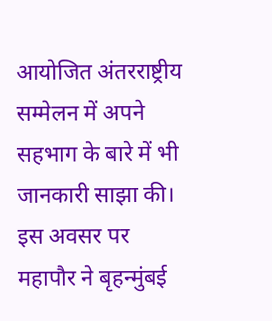आयोजित अंतरराष्ट्रीय सम्मेलन में अपने सहभाग के बारे में भी जानकारी साझा की।
इस अवसर पर महापौर ने बृहन्मुंबई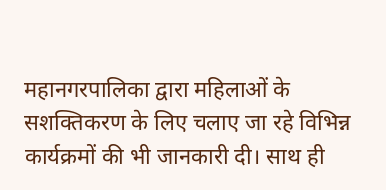महानगरपालिका द्वारा महिलाओं के सशक्तिकरण के लिए चलाए जा रहे विभिन्न कार्यक्रमों की भी जानकारी दी। साथ ही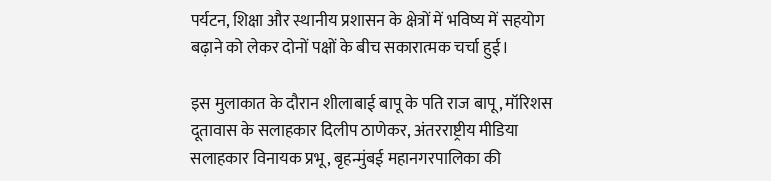पर्यटन, शिक्षा और स्थानीय प्रशासन के क्षेत्रों में भविष्य में सहयोग बढ़ाने को लेकर दोनों पक्षों के बीच सकारात्मक चर्चा हुई।

इस मुलाकात के दौरान शीलाबाई बापू के पति राज बापू, मॉरिशस दूतावास के सलाहकार दिलीप ठाणेकर, अंतरराष्ट्रीय मीडिया सलाहकार विनायक प्रभू, बृहन्मुंबई महानगरपालिका की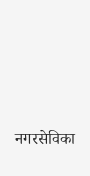नगरसेविका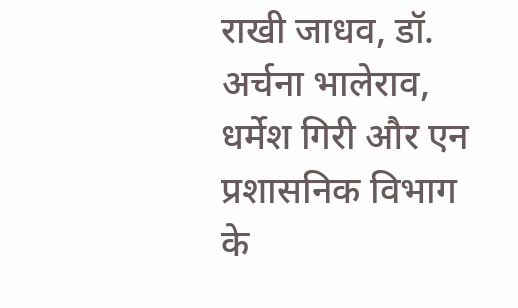राखी जाधव, डॉ. अर्चना भालेराव, धर्मेश गिरी और एन प्रशासनिक विभाग के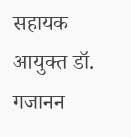सहायक आयुक्त डॉ. गजानन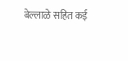बेल्लाळे सहित कई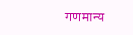गणमान्य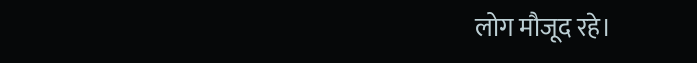लोग मौजूद रहे।